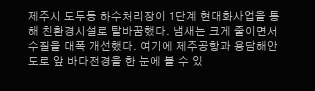제주시 도두동 하수처리장이 1단계 현대화사업을 통해 친환경시설로 탈바꿈했다. 냄새는 크게 줄이면서 수질을 대폭 개선했다. 여기에 제주공항과 용담해안도로 앞 바다전경을 한 눈에 볼 수 있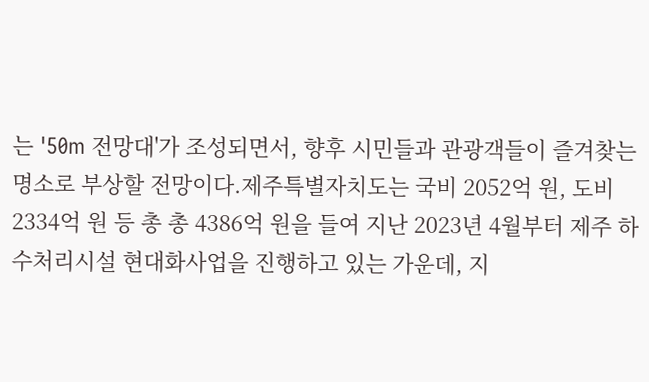는 '50m 전망대'가 조성되면서, 향후 시민들과 관광객들이 즐겨찾는 명소로 부상할 전망이다.제주특별자치도는 국비 2052억 원, 도비 2334억 원 등 총 총 4386억 원을 들여 지난 2023년 4월부터 제주 하수처리시설 현대화사업을 진행하고 있는 가운데, 지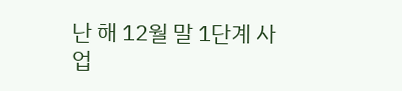난 해 12월 말 1단계 사업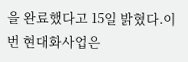을 완료했다고 15일 밝혔다.이번 현대화사업은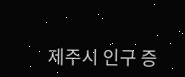제주시 인구 증